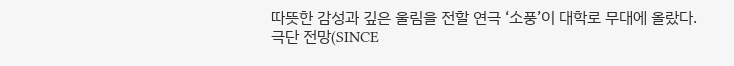따뜻한 감성과 깊은 울림을 전할 연극 ‘소풍’이 대학로 무대에 올랐다. 극단 전망(SINCE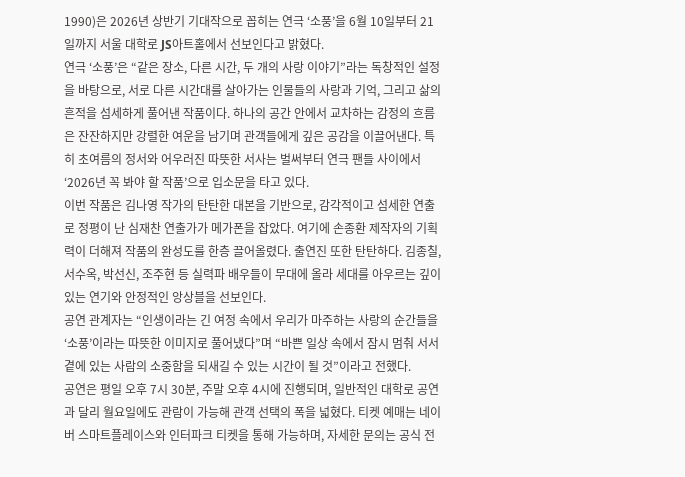1990)은 2026년 상반기 기대작으로 꼽히는 연극 ‘소풍’을 6월 10일부터 21일까지 서울 대학로 JS아트홀에서 선보인다고 밝혔다.
연극 ‘소풍’은 “같은 장소, 다른 시간, 두 개의 사랑 이야기”라는 독창적인 설정을 바탕으로, 서로 다른 시간대를 살아가는 인물들의 사랑과 기억, 그리고 삶의 흔적을 섬세하게 풀어낸 작품이다. 하나의 공간 안에서 교차하는 감정의 흐름은 잔잔하지만 강렬한 여운을 남기며 관객들에게 깊은 공감을 이끌어낸다. 특히 초여름의 정서와 어우러진 따뜻한 서사는 벌써부터 연극 팬들 사이에서 ‘2026년 꼭 봐야 할 작품’으로 입소문을 타고 있다.
이번 작품은 김나영 작가의 탄탄한 대본을 기반으로, 감각적이고 섬세한 연출로 정평이 난 심재찬 연출가가 메가폰을 잡았다. 여기에 손종환 제작자의 기획력이 더해져 작품의 완성도를 한층 끌어올렸다. 출연진 또한 탄탄하다. 김종칠, 서수옥, 박선신, 조주현 등 실력파 배우들이 무대에 올라 세대를 아우르는 깊이 있는 연기와 안정적인 앙상블을 선보인다.
공연 관계자는 “인생이라는 긴 여정 속에서 우리가 마주하는 사랑의 순간들을 ‘소풍’이라는 따뜻한 이미지로 풀어냈다”며 “바쁜 일상 속에서 잠시 멈춰 서서 곁에 있는 사람의 소중함을 되새길 수 있는 시간이 될 것”이라고 전했다.
공연은 평일 오후 7시 30분, 주말 오후 4시에 진행되며, 일반적인 대학로 공연과 달리 월요일에도 관람이 가능해 관객 선택의 폭을 넓혔다. 티켓 예매는 네이버 스마트플레이스와 인터파크 티켓을 통해 가능하며, 자세한 문의는 공식 전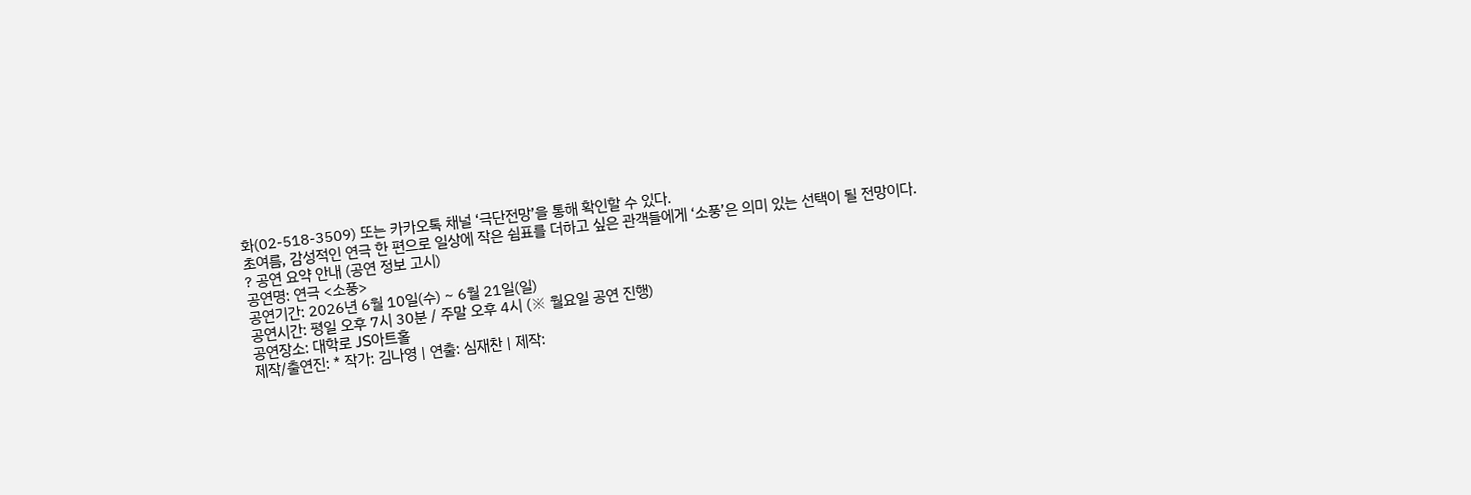화(02-518-3509) 또는 카카오톡 채널 ‘극단전망’을 통해 확인할 수 있다.
초여름, 감성적인 연극 한 편으로 일상에 작은 쉼표를 더하고 싶은 관객들에게 ‘소풍’은 의미 있는 선택이 될 전망이다.
? 공연 요약 안내 (공연 정보 고시)
공연명: 연극 <소풍>
공연기간: 2026년 6월 10일(수) ~ 6월 21일(일)
공연시간: 평일 오후 7시 30분 / 주말 오후 4시 (※ 월요일 공연 진행)
공연장소: 대학로 JS아트홀
제작/출연진: * 작가: 김나영 | 연출: 심재찬 | 제작: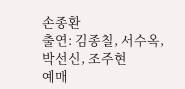손종환
출연: 김종칠, 서수옥, 박선신, 조주현
예매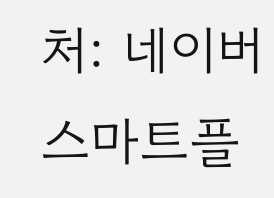처: 네이버 스마트플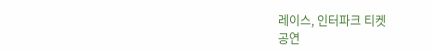레이스, 인터파크 티켓
공연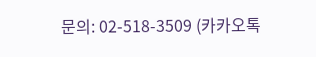문의: 02-518-3509 (카카오톡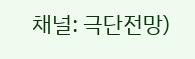채널: 극단전망)